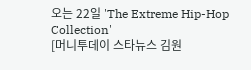오는 22일 'The Extreme Hip-Hop Collection'
[머니투데이 스타뉴스 김원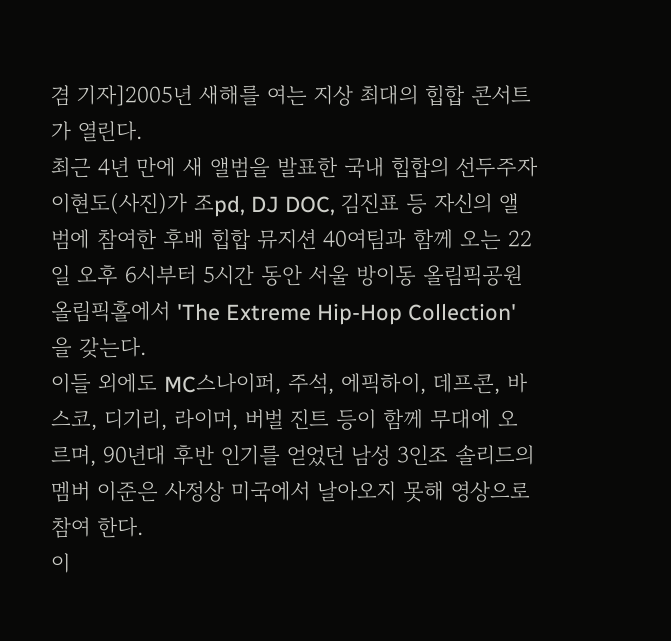겸 기자]2005년 새해를 여는 지상 최대의 힙합 콘서트가 열린다.
최근 4년 만에 새 앨범을 발표한 국내 힙합의 선두주자 이현도(사진)가 조pd, DJ DOC, 김진표 등 자신의 앨범에 참여한 후배 힙합 뮤지션 40여팀과 함께 오는 22일 오후 6시부터 5시간 동안 서울 방이동 올림픽공원 올림픽홀에서 'The Extreme Hip-Hop Collection'을 갖는다.
이들 외에도 MC스나이퍼, 주석, 에픽하이, 데프콘, 바스코, 디기리, 라이머, 버벌 진트 등이 함께 무대에 오르며, 90년대 후반 인기를 얻었던 남성 3인조 솔리드의 멤버 이준은 사정상 미국에서 날아오지 못해 영상으로 참여 한다.
이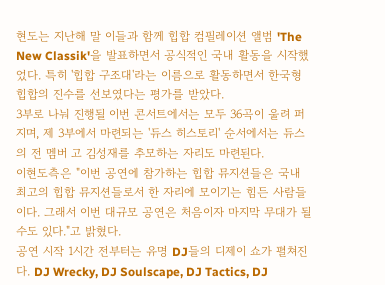현도는 지난해 말 이들과 함께 힙합 컴필레이션 앨범 'The New Classik'을 발표하면서 공식적인 국내 활동을 시작했었다. 특히 '힙합 구조대'라는 이름으로 활동하면서 한국형 힙합의 진수를 선보였다는 평가를 받았다.
3부로 나눠 진행될 이번 콘서트에서는 모두 36곡이 울려 퍼지며, 제 3부에서 마련되는 '듀스 히스토리' 순서에서는 듀스의 전 멤버 고 김성재를 추모하는 자리도 마련된다.
이현도측은 "이번 공연에 참가하는 힙합 뮤지션들은 국내 최고의 힙합 뮤지션들로서 한 자리에 모이기는 힘든 사람들이다. 그래서 이번 대규모 공연은 처음이자 마지막 무대가 될 수도 있다."고 밝혔다.
공연 시작 1시간 전부터는 유명 DJ들의 디제이 쇼가 펼쳐진다. DJ Wrecky, DJ Soulscape, DJ Tactics, DJ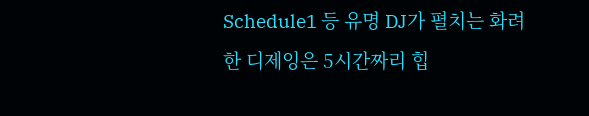Schedule1 등 유명 DJ가 펼치는 화려한 디제잉은 5시간짜리 힙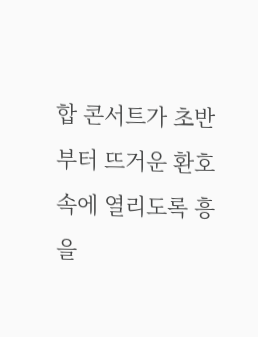합 콘서트가 초반부터 뜨거운 환호속에 열리도록 흥을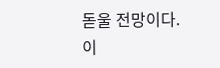돋울 전망이다.
이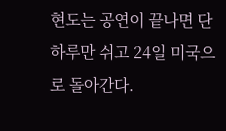현도는 공연이 끝나면 단 하루만 쉬고 24일 미국으로 돌아간다.